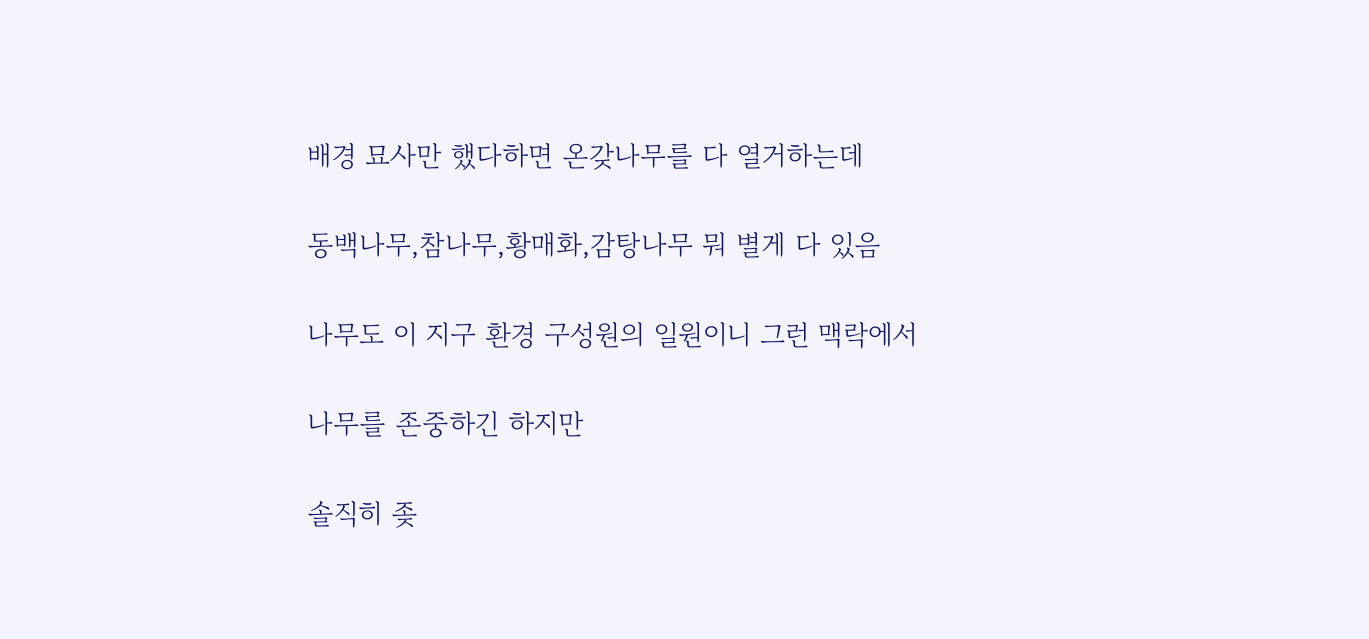배경 묘사만 했다하면 온갖나무를 다 열거하는데

동백나무,참나무,황매화,감탕나무 뭐 별게 다 있음

나무도 이 지구 환경 구성원의 일원이니 그런 맥락에서

나무를 존중하긴 하지만

솔직히 좆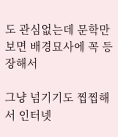도 관심없는데 문학만 보면 배경묘사에 꼭 등장해서

그냥 넘기기도 찝찝해서 인터넷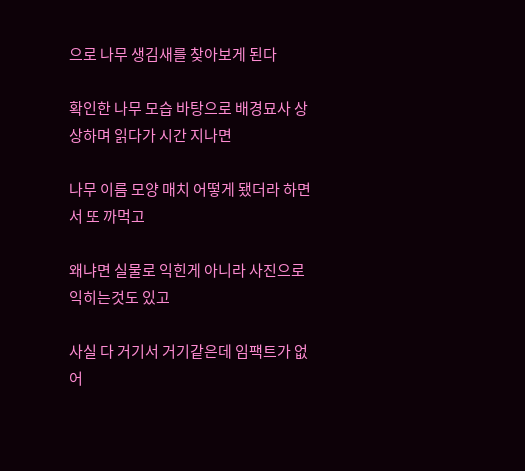으로 나무 생김새를 찾아보게 된다

확인한 나무 모습 바탕으로 배경묘사 상상하며 읽다가 시간 지나면

나무 이름 모양 매치 어떻게 됐더라 하면서 또 까먹고

왜냐면 실물로 익힌게 아니라 사진으로 익히는것도 있고

사실 다 거기서 거기같은데 임팩트가 없어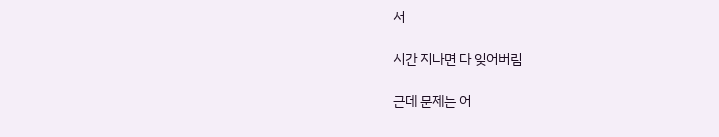서

시간 지나면 다 잊어버림

근데 문제는 어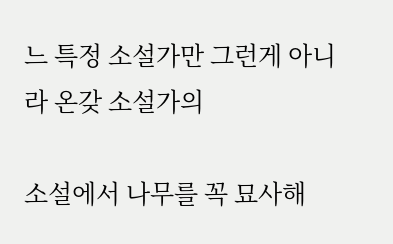느 특정 소설가만 그런게 아니라 온갖 소설가의

소설에서 나무를 꼭 묘사해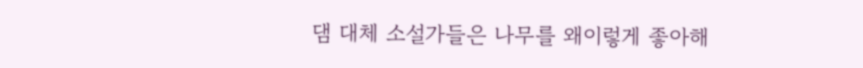댐 대체 소설가들은 나무를 왜이렇게 좋아해